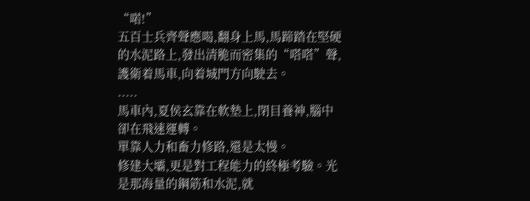“喏!”
五百士兵齊聲應喝,翻身上馬,馬蹄踏在堅硬的水泥路上,發出清脆而密集的“嗒嗒”聲,護衛着馬車,向着城門方向駛去。
.....
馬車內,夏侯玄靠在軟墊上,閉目養神,腦中卻在飛速運轉。
單靠人力和畜力修路,還是太慢。
修建大壩,更是對工程能力的終極考驗。光是那海量的鋼筋和水泥,就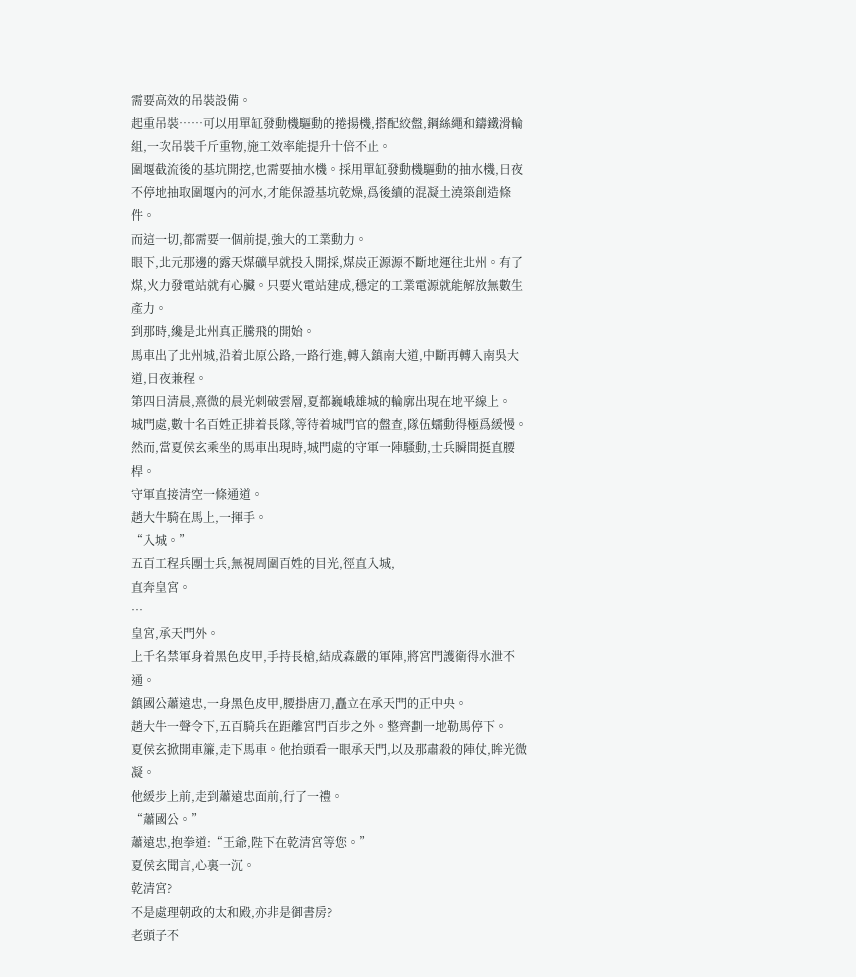需要高效的吊裝設備。
起重吊裝……可以用單缸發動機驅動的捲揚機,搭配絞盤,鋼絲繩和鑄鐵滑輪組,一次吊裝千斤重物,施工效率能提升十倍不止。
圍堰截流後的基坑開挖,也需要抽水機。採用單缸發動機驅動的抽水機,日夜不停地抽取圍堰內的河水,才能保證基坑乾燥,爲後續的混凝土澆築創造條件。
而這一切,都需要一個前提,強大的工業動力。
眼下,北元那邊的露天煤礦早就投入開採,煤炭正源源不斷地運往北州。有了煤,火力發電站就有心臟。只要火電站建成,穩定的工業電源就能解放無數生產力。
到那時,纔是北州真正騰飛的開始。
馬車出了北州城,沿着北原公路,一路行進,轉入鎮南大道,中斷再轉入南吳大道,日夜兼程。
第四日清晨,熹微的晨光刺破雲層,夏都巍峨雄城的輪廓出現在地平線上。
城門處,數十名百姓正排着長隊,等待着城門官的盤查,隊伍蠕動得極爲緩慢。
然而,當夏侯玄乘坐的馬車出現時,城門處的守軍一陣騷動,士兵瞬間挺直腰桿。
守軍直接清空一條通道。
趙大牛騎在馬上,一揮手。
“入城。”
五百工程兵團士兵,無視周圍百姓的目光,徑直入城,
直奔皇宮。
…
皇宮,承天門外。
上千名禁軍身着黑色皮甲,手持長槍,結成森嚴的軍陣,將宮門護衛得水泄不通。
鎮國公蕭遠忠,一身黑色皮甲,腰掛唐刀,矗立在承天門的正中央。
趙大牛一聲令下,五百騎兵在距離宮門百步之外。整齊劃一地勒馬停下。
夏侯玄掀開車簾,走下馬車。他抬頭看一眼承天門,以及那肅殺的陣仗,眸光微凝。
他緩步上前,走到蕭遠忠面前,行了一禮。
“蕭國公。”
蕭遠忠,抱拳道:“王爺,陛下在乾清宮等您。”
夏侯玄聞言,心裏一沉。
乾清宮?
不是處理朝政的太和殿,亦非是御書房?
老頭子不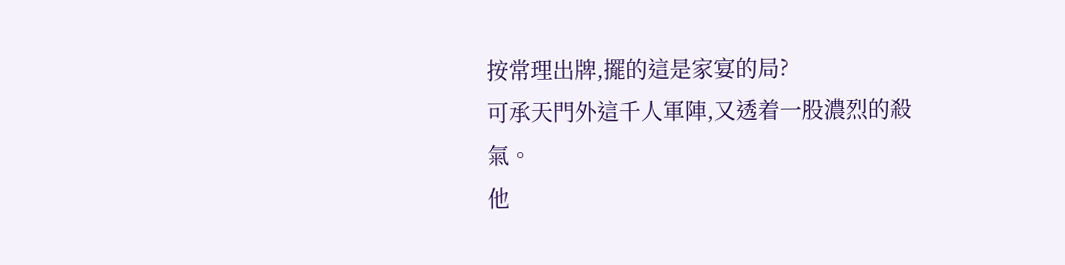按常理出牌,擺的這是家宴的局?
可承天門外這千人軍陣,又透着一股濃烈的殺氣。
他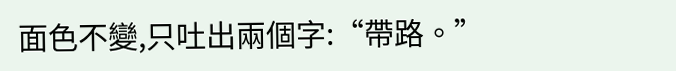面色不變,只吐出兩個字:“帶路。”